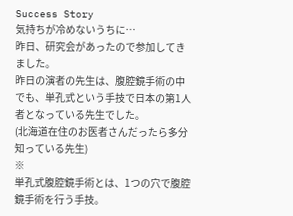Success Story
気持ちが冷めないうちに…
昨日、研究会があったので参加してきました。
昨日の演者の先生は、腹腔鏡手術の中でも、単孔式という手技で日本の第1人者となっている先生でした。
(北海道在住のお医者さんだったら多分知っている先生)
※
単孔式腹腔鏡手術とは、1つの穴で腹腔鏡手術を行う手技。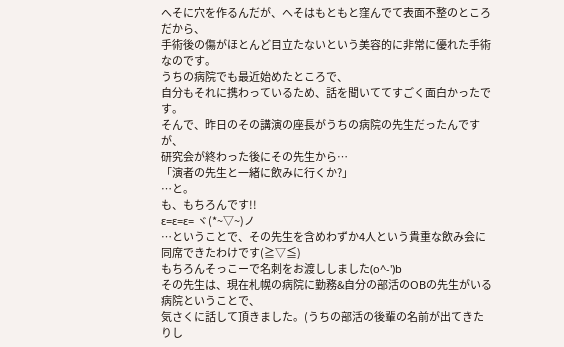へそに穴を作るんだが、へそはもともと窪んでて表面不整のところだから、
手術後の傷がほとんど目立たないという美容的に非常に優れた手術なのです。
うちの病院でも最近始めたところで、
自分もそれに携わっているため、話を聞いててすごく面白かったです。
そんで、昨日のその講演の座長がうちの病院の先生だったんですが、
研究会が終わった後にその先生から…
「演者の先生と一緒に飲みに行くか?」
…と。
も、もちろんです!!
ε=ε=ε= ヾ(*~▽~)ノ
…ということで、その先生を含めわずか4人という貴重な飲み会に同席できたわけです(≧▽≦)
もちろんそっこーで名刺をお渡ししました(o^-')b
その先生は、現在札幌の病院に勤務&自分の部活のOBの先生がいる病院ということで、
気さくに話して頂きました。(うちの部活の後輩の名前が出てきたりし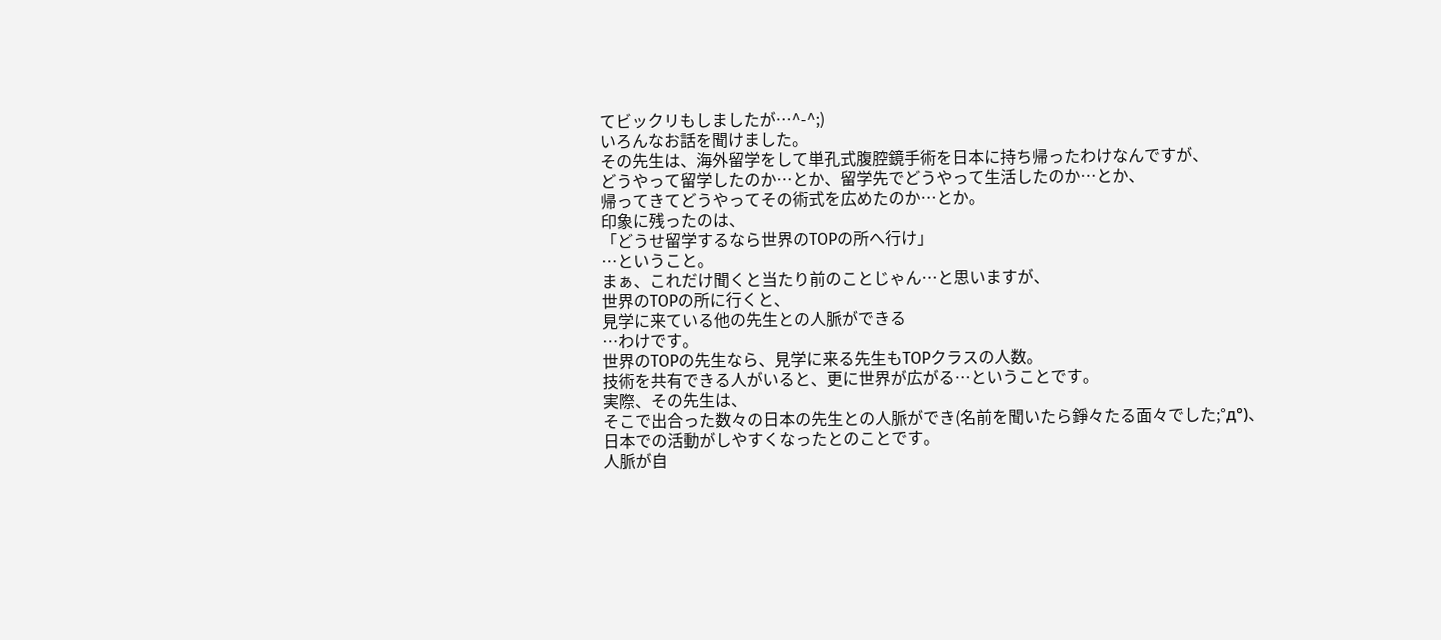てビックリもしましたが…^-^;)
いろんなお話を聞けました。
その先生は、海外留学をして単孔式腹腔鏡手術を日本に持ち帰ったわけなんですが、
どうやって留学したのか…とか、留学先でどうやって生活したのか…とか、
帰ってきてどうやってその術式を広めたのか…とか。
印象に残ったのは、
「どうせ留学するなら世界のTOPの所へ行け」
…ということ。
まぁ、これだけ聞くと当たり前のことじゃん…と思いますが、
世界のTOPの所に行くと、
見学に来ている他の先生との人脈ができる
…わけです。
世界のTOPの先生なら、見学に来る先生もTOPクラスの人数。
技術を共有できる人がいると、更に世界が広がる…ということです。
実際、その先生は、
そこで出合った数々の日本の先生との人脈ができ(名前を聞いたら錚々たる面々でした;°д°)、
日本での活動がしやすくなったとのことです。
人脈が自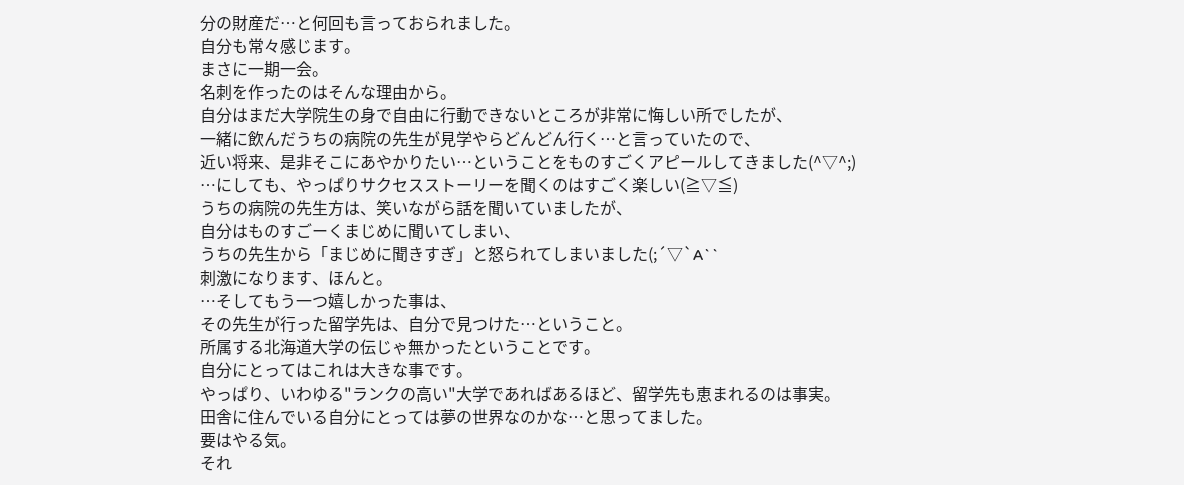分の財産だ…と何回も言っておられました。
自分も常々感じます。
まさに一期一会。
名刺を作ったのはそんな理由から。
自分はまだ大学院生の身で自由に行動できないところが非常に悔しい所でしたが、
一緒に飲んだうちの病院の先生が見学やらどんどん行く…と言っていたので、
近い将来、是非そこにあやかりたい…ということをものすごくアピールしてきました(^▽^;)
…にしても、やっぱりサクセスストーリーを聞くのはすごく楽しい(≧▽≦)
うちの病院の先生方は、笑いながら話を聞いていましたが、
自分はものすごーくまじめに聞いてしまい、
うちの先生から「まじめに聞きすぎ」と怒られてしまいました(;´▽`A``
刺激になります、ほんと。
…そしてもう一つ嬉しかった事は、
その先生が行った留学先は、自分で見つけた…ということ。
所属する北海道大学の伝じゃ無かったということです。
自分にとってはこれは大きな事です。
やっぱり、いわゆる"ランクの高い"大学であればあるほど、留学先も恵まれるのは事実。
田舎に住んでいる自分にとっては夢の世界なのかな…と思ってました。
要はやる気。
それ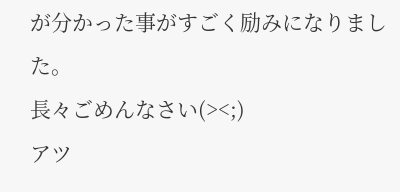が分かった事がすごく励みになりました。
長々ごめんなさい(><;)
アツ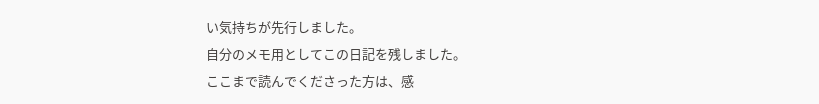い気持ちが先行しました。
自分のメモ用としてこの日記を残しました。
ここまで読んでくださった方は、感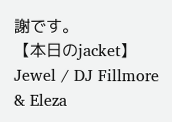謝です。
【本日のjacket】 Jewel / DJ Fillmore & Eleza